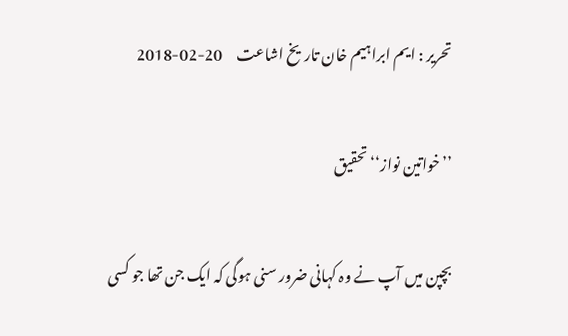تحریر : ایم ابراہیم خان تاریخ اشاعت     20-02-2018

’’خواتین نواز‘‘ تحقیق

بچپن میں آپ نے وہ کہانی ضرور سنی ہوگی کہ ایک جن تھا جو کسی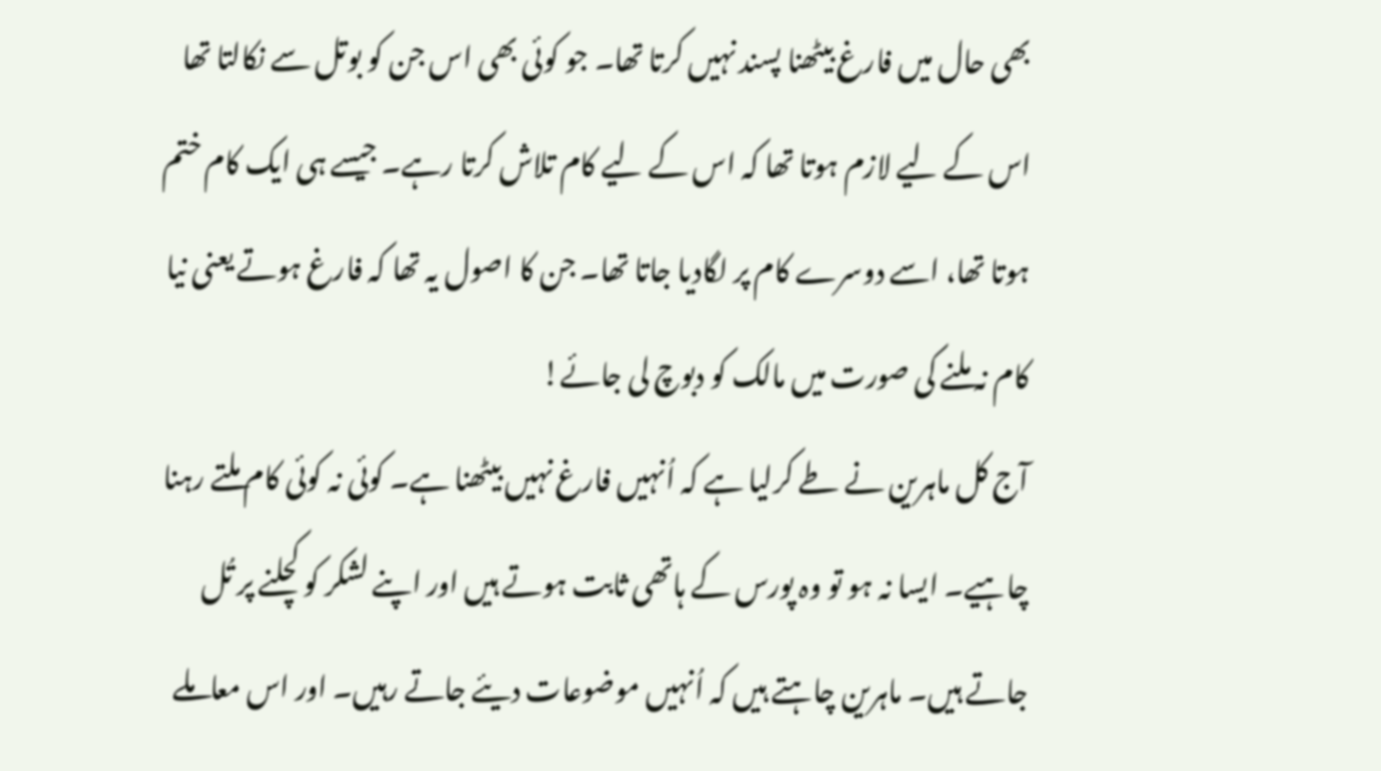بھی حال میں فارغ بیٹھنا پسند نہیں کرتا تھا۔ جو کوئی بھی اس جن کو بوتل سے نکالتا تھا اس کے لیے لازم ہوتا تھا کہ اس کے لیے کام تلاش کرتا رہے۔ جیسے ہی ایک کام ختم ہوتا تھا، اسے دوسرے کام پر لگادیا جاتا تھا۔ جن کا اصول یہ تھا کہ فارغ ہوتے یعنی نیا کام نہ ملنے کی صورت میں مالک کو دبوچ لی جائے!
آج کل ماہرین نے طے کرلیا ہے کہ اُنہیں فارغ نہیں بیٹھنا ہے۔ کوئی نہ کوئی کام ملتے رہنا چاہیے۔ ایسا نہ ہو تو وہ پورس کے ہاتھی ثابت ہوتے ہیں اور اپنے لشکر کو کچلنے پر تُل جاتے ہیں۔ ماہرین چاہتے ہیں کہ اُنہیں موضوعات دیئے جاتے رہیں۔ اور اس معاملے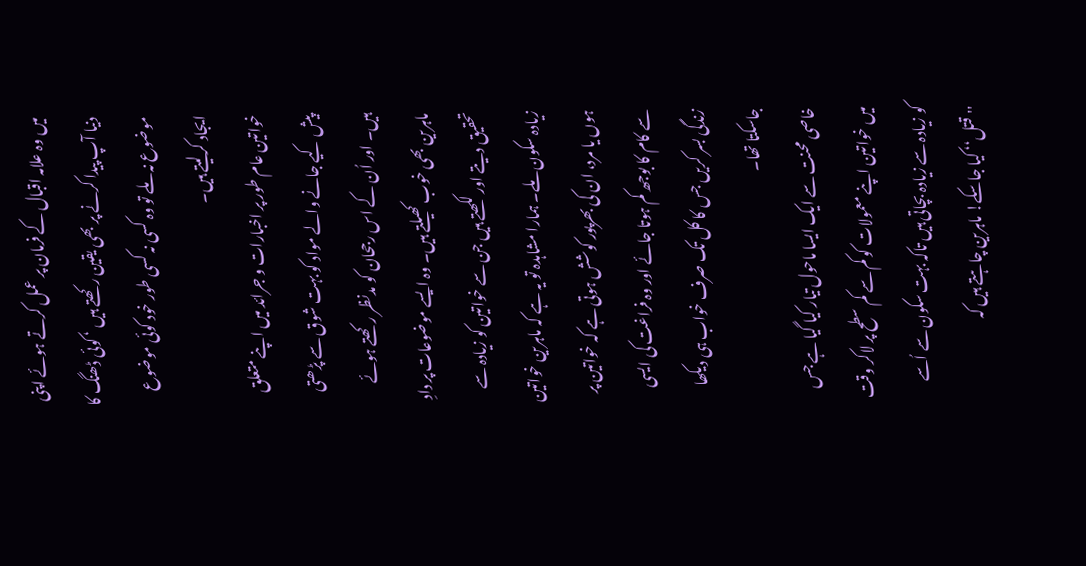میں وہ علامہ اقبال کے فرمان پر عمل کرتے ہوئے اپنی دنیا آپ پیدا کرنے پر بھی یقین رکھتے ہیں ‘ کوئی ڈھنگ کا موضوع نہ ملے تو وہ کسی نہ کسی طور خود کوئی موضوع ایجاد کرلیتے ہیں۔
خواتین عام طور پر اخبارات و جرائد میں اپنے متعلق پیش کیے جانے والے مواد کو بہت شوق سے پڑھتی ہیں۔ اور اُن کے اس رجحان کو مدنظر رکھتے ہوئے ماہرین بھی خوب کھیلتے ہیں۔ وہ ایسے موضوعات پر دادِ تحقیق دیتے اور لکھتے ہیں جن سے خواتین کو زیادہ سے زیادہ سکون ملے۔ ہمارا مشاہدہ تو یہ ہے کہ ماہرین خواتین ہوں یا مرد، ان کی بھرپور کوشش ہوتی ہے کہ خواتین پر سے کام کا بوجھ کم ہوتا جائے اور وہ فراغت کی ایسی زندگی بسر کریں جس کا کل تک صرف خواب ہی دیکھا جاسکتا تھا۔
خاصی محنت سے ایک ایسا ماحول تیار کیا گیا ہے جس میں خواتین اپنے معمولات کو کم سے کم سطح پر لاکر وقت کو زیادہ سے زیادہ بچاتی ہیں تاکہ بہت سکون سے اُسے ''قتل‘‘ کیا جاسکے! ماہرین چاہتے ہیں کہ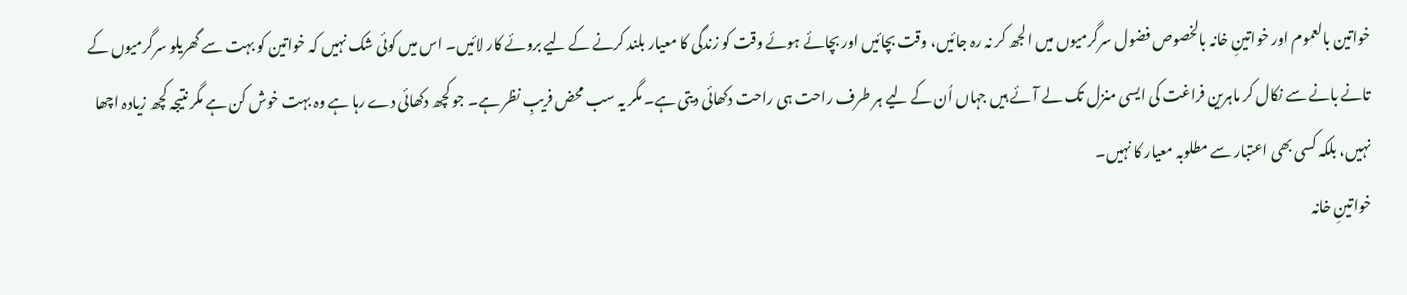خواتین بالعموم اور خواتینِ خانہ بالخصوص فضول سرگرمیوں میں الجھ کر نہ رہ جائیں، وقت بچائیں اور بچائے ہوئے وقت کو زندگی کا معیار بلند کرنے کے لیے بروئے کار لائیں۔ اس میں کوئی شک نہیں کہ خواتین کو بہت سے گھریلو سرگرمیوں کے تانے بانے سے نکال کر ماہرین فراغت کی ایسی منزل تک لے آئے ہیں جہاں اُن کے لیے ہر طرف راحت ہی راحت دکھائی دیتی ہے۔ مگر یہ سب محض فریبِ نظر ہے۔ جو کچھ دکھائی دے رہا ہے وہ بہت خوش کن ہے مگر نتیجہ کچھ زیادہ اچھا نہیں، بلکہ کسی بھی اعتبار سے مطلوبہ معیار کا نہیں۔
خواتینِ خانہ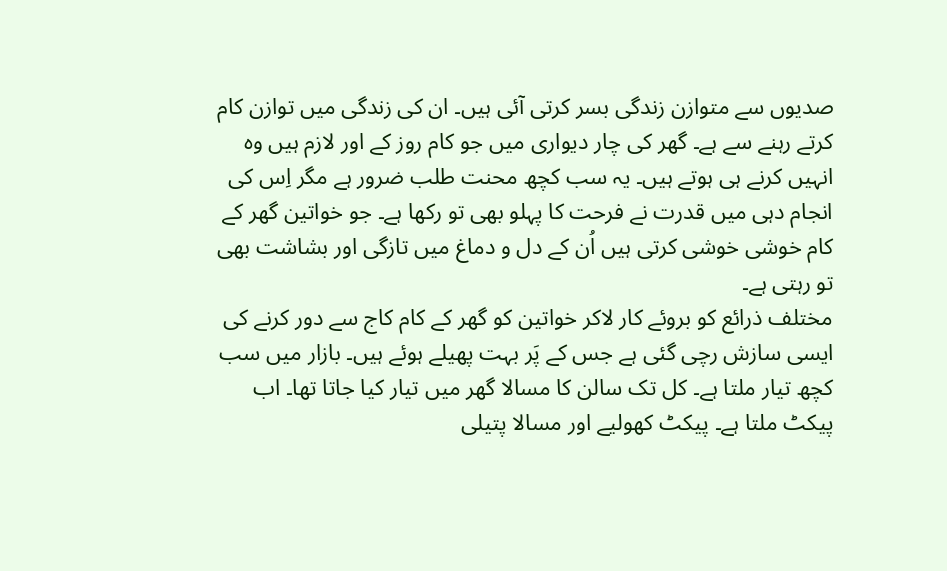صدیوں سے متوازن زندگی بسر کرتی آئی ہیں۔ ان کی زندگی میں توازن کام کرتے رہنے سے ہے۔ گھر کی چار دیواری میں جو کام روز کے اور لازم ہیں وہ انہیں کرنے ہی ہوتے ہیں۔ یہ سب کچھ محنت طلب ضرور ہے مگر اِس کی انجام دہی میں قدرت نے فرحت کا پہلو بھی تو رکھا ہے۔ جو خواتین گھر کے کام خوشی خوشی کرتی ہیں اُن کے دل و دماغ میں تازگی اور بشاشت بھی تو رہتی ہے۔
مختلف ذرائع کو بروئے کار لاکر خواتین کو گھر کے کام کاج سے دور کرنے کی ایسی سازش رچی گئی ہے جس کے پَر بہت پھیلے ہوئے ہیں۔ بازار میں سب کچھ تیار ملتا ہے۔ کل تک سالن کا مسالا گھر میں تیار کیا جاتا تھا۔ اب پیکٹ ملتا ہے۔ پیکٹ کھولیے اور مسالا پتیلی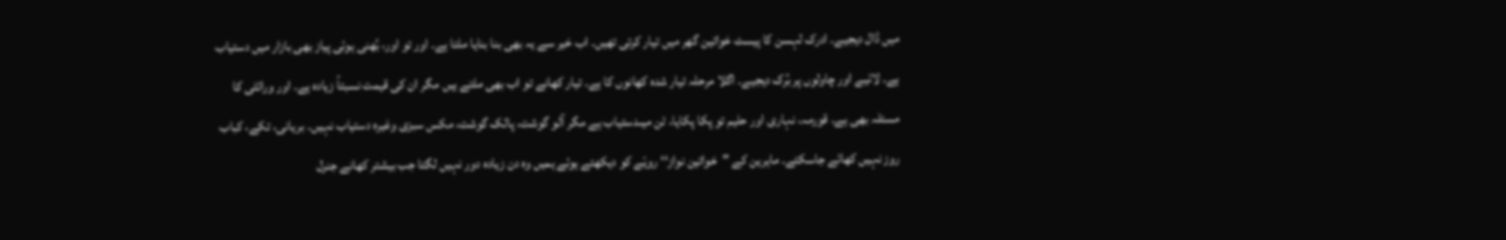میں ڈال دیجیے۔ ادرک لہسن کا پیسٹ خواتین گھر میں تیار کرتی تھیں۔ اب خیر سے یہ بھی بنا بنایا ملتا ہے۔ اور تو اور، بُھنی ہوئی پیاز بھی بازار میں دستیاب ہے۔ لائیے اور چاولوں پر بُرک دیجیے۔ اگلا مرحلہ تیار شدہ کھانوں کا ہے۔ تیار کھانے تو اب بھی ملتے ہیں مگر ان کی قیمت نسبتاً زیادہ ہے۔ اور ورائٹی کا مسئلہ بھی ہے۔ قورمہ، نہاری اور حلیم تو پکا پکایا، ٹن میںدستیاب ہے مگر آلو گوشت، پالک گوشت، مکس سبزی وغیرہ دستیاب نہیں۔ بریانی، تکے، کباب روز نہیں کھائے جاسکتے۔ ماہرین کے ''خواتین نواز‘‘ رویّے کو دیکھتے ہوئے ہمیں وہ دن زیادہ دور نہیں لگتا جب بیشتر کھانے جنرل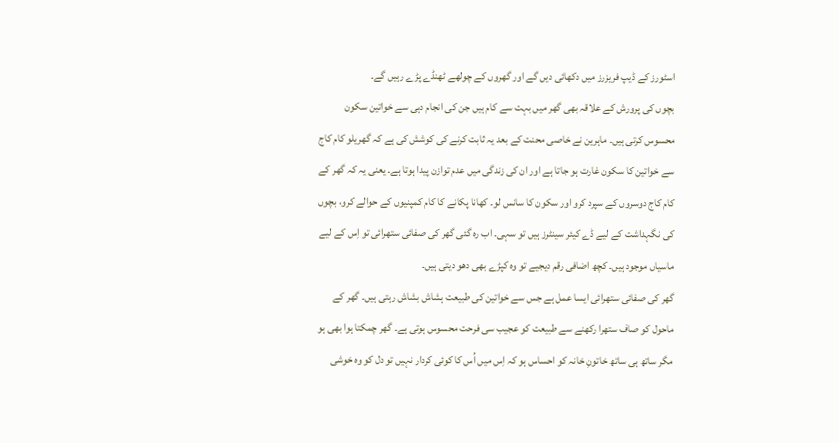اسٹورز کے ڈیپ فریزرز میں دکھائی دیں گے اور گھروں کے چولھے ٹھنڈے پڑے رہیں گے۔
بچوں کی پرورش کے علاقہ بھی گھر میں بہت سے کام ہیں جن کی انجام دہی سے خواتین سکون محسوس کرتی ہیں۔ ماہرین نے خاصی محنت کے بعد یہ ثابت کرنے کی کوشش کی ہے کہ گھریلو کام کاج سے خواتین کا سکون غارت ہو جاتا ہے اور ان کی زندگی میں عدم توازن پیدا ہوتا ہے۔ یعنی یہ کہ گھر کے کام کاج دوسروں کے سپرد کرو اور سکون کا سانس لو۔ کھانا پکانے کا کام کمپنیوں کے حوالے کرو، بچوں کی نگہداشت کے لیے ڈے کیئر سینٹرز ہیں تو سہی۔ اب رہ گئی گھر کی صفائی ستھرائی تو اِس کے لیے ماسیاں موجود ہیں۔ کچھ اضافی رقم دیجیے تو وہ کپڑے بھی دھو دیتی ہیں۔
گھر کی صفائی ستھرائی ایسا عمل ہے جس سے خواتین کی طبیعت ہشاش بشاش رہتی ہیں۔ گھر کے ماحول کو صاف ستھرا رکھنے سے طبیعت کو عجیب سی فرحت محسوس ہوتی ہے۔ گھر چمکتا ہوا بھی ہو مگر ساتھ ہی ساتھ خاتونِ خانہ کو احساس ہو کہ اِس میں اُس کا کوئی کردار نہیں تو دل کو وہ خوشی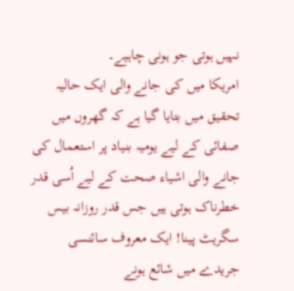نہیں ہوتی جو ہونی چاہیے۔
امریکا میں کی جانے والی ایک حالیہ تحقیق میں بتایا گیا ہے کہ گھروں میں صفائی کے لیے یومیہ بنیاد پر استعمال کی جانے والی اشیاء صحت کے لیے اُسی قدر خطرناک ہوتی ہیں جس قدر روزانہ بیس سگریٹ پینا! ایک معروف سائنسی جریدے میں شائع ہونے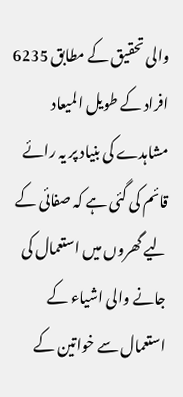والی تحقیق کے مطابق 6235 افراد کے طویل المیعاد مشاہدے کی بنیاد پر یہ رائے قائم کی گئی ہے کہ صفائی کے لیے گھروں میں استعمال کی جانے والی اشیاء کے استعمال سے خواتین کے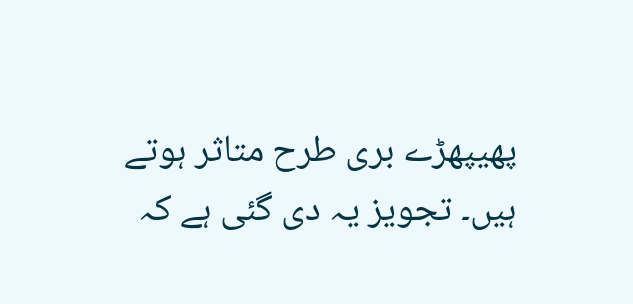پھیپھڑے بری طرح متاثر ہوتے ہیں۔ تجویز یہ دی گئی ہے کہ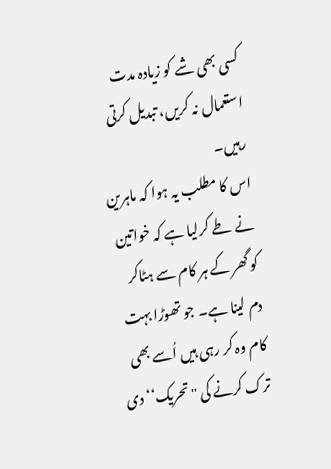کسی بھی شے کو زیادہ مدت استعمال نہ کریں، تبدیل کرتی رہیں۔
اس کا مطلب یہ ہوا کہ ماہرین نے طے کرلیا ہے کہ خواتین کو گھر کے ہر کام سے ہٹاکر دم لینا ہے۔ جو تھوڑا بہت کام وہ کر رہی ہیں اُسے بھی ترک کرنے کی ''تحریک‘‘ دی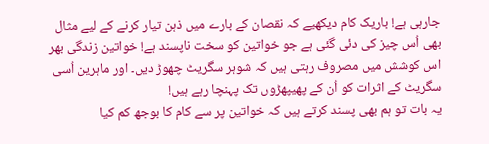جارہی ہے! باریک کام دیکھیے کہ نقصان کے بارے میں ذہن تیار کرنے کے لیے مثال بھی اُس چیز کی دئی گئی ہے جو خواتین کو سخت ناپسند ہے! خواتین زندگی بھر اس کوشش میں مصروف رہتی ہیں کہ شوہر سگریٹ چھوڑ دیں۔ اور ماہرین اُسی سگریٹ کے اثرات کو اُن کے پھیپھڑوں تک پہنچا رہے ہیں!
یہ بات تو ہم بھی پسند کرتے ہیں کہ خواتین پر سے کام کا بوجھ کم کیا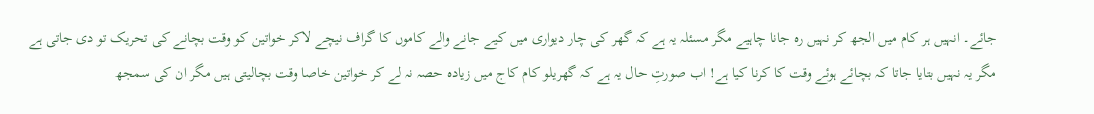جائے۔ انہیں ہر کام میں الجھ کر نہیں رہ جانا چاہیے مگر مسئلہ یہ ہے کہ گھر کی چار دیواری میں کیے جانے والے کاموں کا گراف نیچے لاکر خواتین کو وقت بچانے کی تحریک تو دی جاتی ہے مگر یہ نہیں بتایا جاتا کہ بچائے ہوئے وقت کا کرنا کیا ہے! اب صورتِ حال یہ ہے کہ گھریلو کام کاج میں زیادہ حصہ نہ لے کر خواتین خاصا وقت بچالیتی ہیں مگر ان کی سمجھ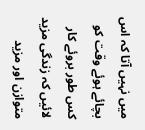میں نہیں آتا کہ اس بچائے ہوئے وقت کو کس طور بروئے کار لائیں کہ زندگی مزید متوازن اور مزید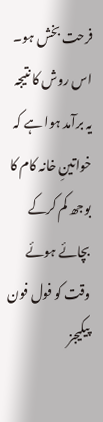فرحت بخش ہو۔ اس روش کا نتیجہ یہ برآمد ہوا ہے کہ خواتینِ خانہ کام کا بوجھ کم کرکے بچائے ہوئے وقت کو فول فون پیکیجز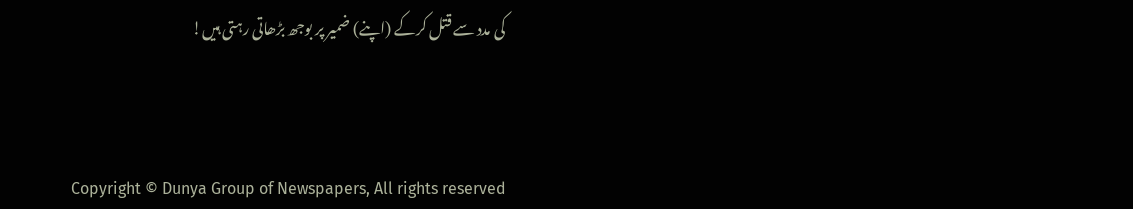کی مدد سے قتل کرکے (اپنے) ضمیر پر بوجھ بڑھاتی رہتی ہیں!



Copyright © Dunya Group of Newspapers, All rights reserved